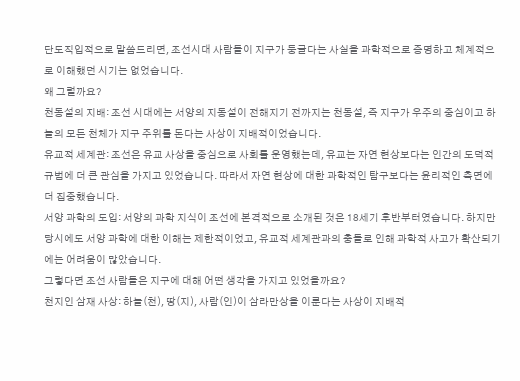단도직입적으로 말씀드리면, 조선시대 사람들이 지구가 둥글다는 사실을 과학적으로 증명하고 체계적으로 이해했던 시기는 없었습니다.
왜 그럴까요?
천동설의 지배: 조선 시대에는 서양의 지동설이 전해지기 전까지는 천동설, 즉 지구가 우주의 중심이고 하늘의 모든 천체가 지구 주위를 돈다는 사상이 지배적이었습니다.
유교적 세계관: 조선은 유교 사상을 중심으로 사회를 운영했는데, 유교는 자연 현상보다는 인간의 도덕적 규범에 더 큰 관심을 가지고 있었습니다. 따라서 자연 현상에 대한 과학적인 탐구보다는 윤리적인 측면에 더 집중했습니다.
서양 과학의 도입: 서양의 과학 지식이 조선에 본격적으로 소개된 것은 18세기 후반부터였습니다. 하지만 당시에도 서양 과학에 대한 이해는 제한적이었고, 유교적 세계관과의 충돌로 인해 과학적 사고가 확산되기에는 어려움이 많았습니다.
그렇다면 조선 사람들은 지구에 대해 어떤 생각을 가지고 있었을까요?
천지인 삼재 사상: 하늘(천), 땅(지), 사람(인)이 삼라만상을 이룬다는 사상이 지배적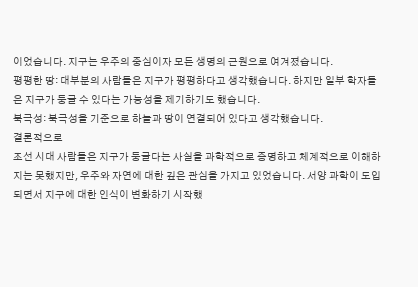이었습니다. 지구는 우주의 중심이자 모든 생명의 근원으로 여겨졌습니다.
평평한 땅: 대부분의 사람들은 지구가 평평하다고 생각했습니다. 하지만 일부 학자들은 지구가 둥글 수 있다는 가능성을 제기하기도 했습니다.
북극성: 북극성을 기준으로 하늘과 땅이 연결되어 있다고 생각했습니다.
결론적으로
조선 시대 사람들은 지구가 둥글다는 사실을 과학적으로 증명하고 체계적으로 이해하지는 못했지만, 우주와 자연에 대한 깊은 관심을 가지고 있었습니다. 서양 과학이 도입되면서 지구에 대한 인식이 변화하기 시작했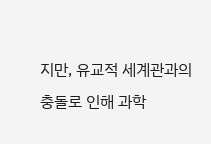지만, 유교적 세계관과의 충돌로 인해 과학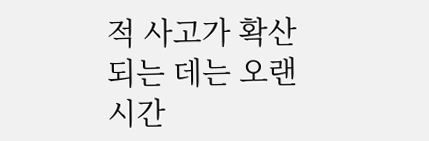적 사고가 확산되는 데는 오랜 시간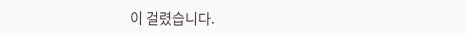이 걸렸습니다.